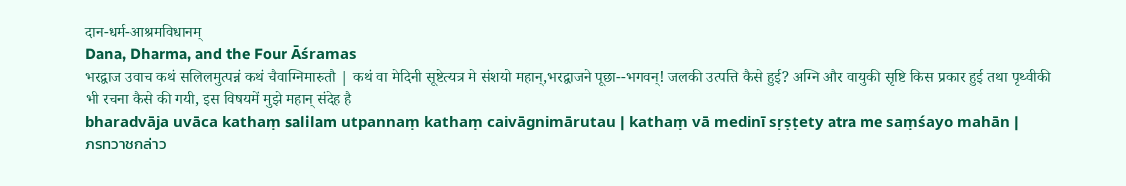दान-धर्म-आश्रमविधानम्
Dana, Dharma, and the Four Āśramas
भरद्वाज उवाच कथं सलिलमुत्पन्नं कथं चैवाग्निमारुतौ | कथं वा मेदिनी सूष्टेत्यत्र मे संशयो महान्,भरद्वाजने पूछा--भगवन्! जलकी उत्पत्ति कैसे हुई? अग्नि और वायुकी सृष्टि किस प्रकार हुई तथा पृथ्वीकी भी रचना कैसे की गयी, इस विषयमें मुझे महान् संदेह है
bharadvāja uvāca kathaṃ salilam utpannaṃ kathaṃ caivāgnimārutau | kathaṃ vā medinī sṛṣṭety atra me saṃśayo mahān |
ภรทวาชกล่าว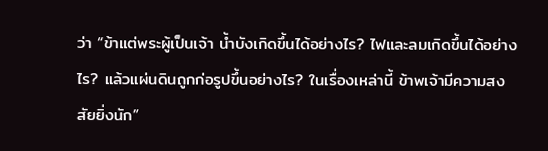ว่า “ข้าแต่พระผู้เป็นเจ้า น้ำบังเกิดขึ้นได้อย่างไร? ไฟและลมเกิดขึ้นได้อย่างไร? แล้วแผ่นดินถูกก่อรูปขึ้นอย่างไร? ในเรื่องเหล่านี้ ข้าพเจ้ามีความสงสัยยิ่งนัก”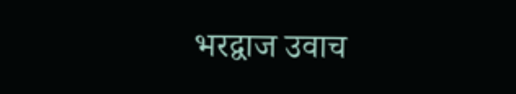भरद्वाज उवाच